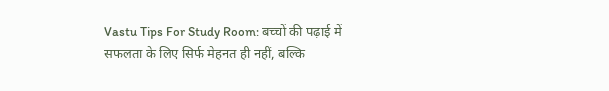Vastu Tips For Study Room: बच्चों की पढ़ाई में सफलता के लिए सिर्फ मेहनत ही नहीं, बल्कि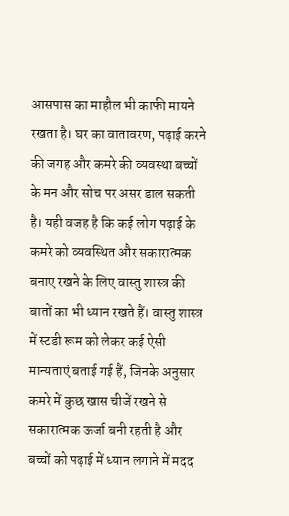आसपास का माहौल भी काफी मायने रखता है। घर का वातावरण, पढ़ाई करने की जगह और कमरे की व्यवस्था बच्चों के मन और सोच पर असर डाल सकती है। यही वजह है कि कई लोग पढ़ाई के कमरे को व्यवस्थित और सकारात्मक बनाए रखने के लिए वास्तु शास्त्र की बातों का भी ध्यान रखते हैं। वास्तु शास्त्र में स्टडी रूम को लेकर कई ऐसी मान्यताएं बताई गई हैं, जिनके अनुसार कमरे में कुछ खास चीजें रखने से सकारात्मक ऊर्जा बनी रहती है और बच्चों को पढ़ाई में ध्यान लगाने में मदद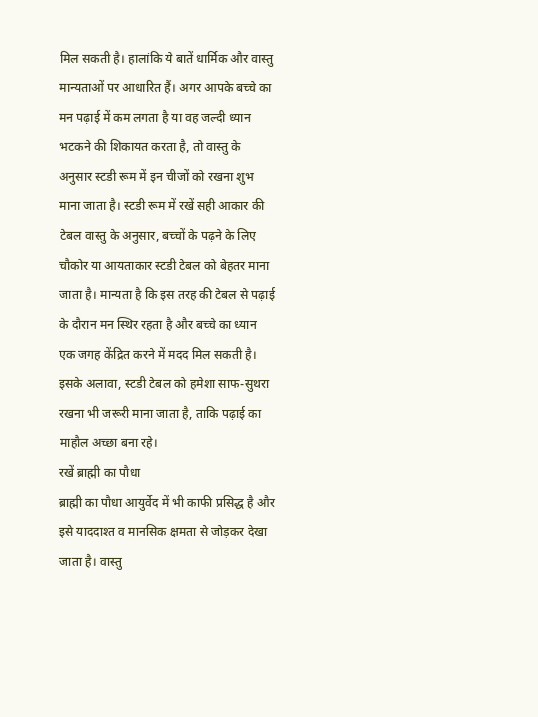मिल सकती है। हालांकि ये बातें धार्मिक और वास्तु मान्यताओं पर आधारित हैं। अगर आपके बच्चे का मन पढ़ाई में कम लगता है या वह जल्दी ध्यान भटकने की शिकायत करता है, तो वास्तु के अनुसार स्टडी रूम में इन चीजों को रखना शुभ माना जाता है। स्टडी रूम में रखें सही आकार की टेबल वास्तु के अनुसार, बच्चों के पढ़ने के लिए चौकोर या आयताकार स्टडी टेबल को बेहतर माना जाता है। मान्यता है कि इस तरह की टेबल से पढ़ाई के दौरान मन स्थिर रहता है और बच्चे का ध्यान एक जगह केंद्रित करने में मदद मिल सकती है। इसके अलावा, स्टडी टेबल को हमेशा साफ-सुथरा रखना भी जरूरी माना जाता है, ताकि पढ़ाई का माहौल अच्छा बना रहे।
रखें ब्राह्मी का पौधा
ब्राह्मी का पौधा आयुर्वेद में भी काफी प्रसिद्ध है और इसे याददाश्त व मानसिक क्षमता से जोड़कर देखा जाता है। वास्तु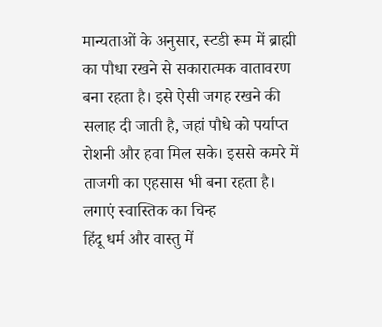मान्यताओं के अनुसार, स्टडी रूम में ब्राह्मी का पौधा रखने से सकारात्मक वातावरण बना रहता है। इसे ऐसी जगह रखने की सलाह दी जाती है, जहां पौधे को पर्याप्त रोशनी और हवा मिल सके। इससे कमरे में ताजगी का एहसास भी बना रहता है।
लगाएं स्वास्तिक का चिन्ह
हिंदू धर्म और वास्तु में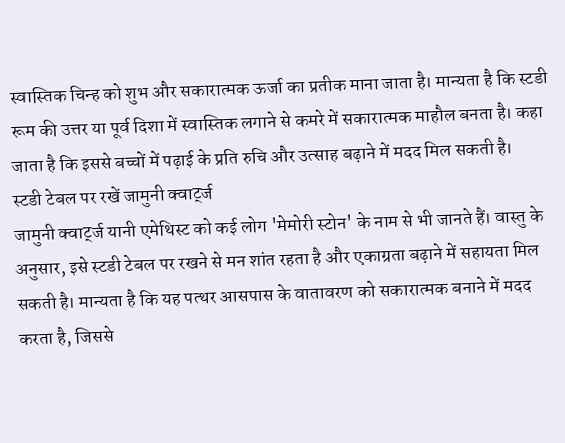स्वास्तिक चिन्ह को शुभ और सकारात्मक ऊर्जा का प्रतीक माना जाता है। मान्यता है कि स्टडी रूम की उत्तर या पूर्व दिशा में स्वास्तिक लगाने से कमरे में सकारात्मक माहौल बनता है। कहा जाता है कि इससे बच्चों में पढ़ाई के प्रति रुचि और उत्साह बढ़ाने में मदद मिल सकती है।
स्टडी टेबल पर रखें जामुनी क्वार्ट्ज
जामुनी क्वार्ट्ज यानी एमेथिस्ट को कई लोग 'मेमोरी स्टोन' के नाम से भी जानते हैं। वास्तु के अनुसार, इसे स्टडी टेबल पर रखने से मन शांत रहता है और एकाग्रता बढ़ाने में सहायता मिल सकती है। मान्यता है कि यह पत्थर आसपास के वातावरण को सकारात्मक बनाने में मदद करता है, जिससे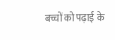बच्चों को पढ़ाई के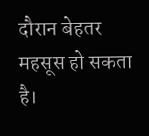दौरान बेहतर महसूस हो सकता है।